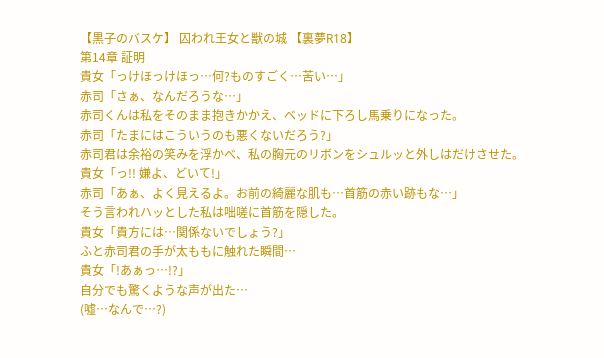【黒子のバスケ】 囚われ王女と獣の城 【裏夢R18】
第14章 証明
貴女「っけほっけほっ…何?ものすごく…苦い…」
赤司「さぁ、なんだろうな…」
赤司くんは私をそのまま抱きかかえ、ベッドに下ろし馬乗りになった。
赤司「たまにはこういうのも悪くないだろう?」
赤司君は余裕の笑みを浮かべ、私の胸元のリボンをシュルッと外しはだけさせた。
貴女「っ!! 嫌よ、どいて!」
赤司「あぁ、よく見えるよ。お前の綺麗な肌も…首筋の赤い跡もな…」
そう言われハッとした私は咄嗟に首筋を隠した。
貴女「貴方には…関係ないでしょう?」
ふと赤司君の手が太ももに触れた瞬間…
貴女「!あぁっ…!?」
自分でも驚くような声が出た…
(嘘…なんで…?)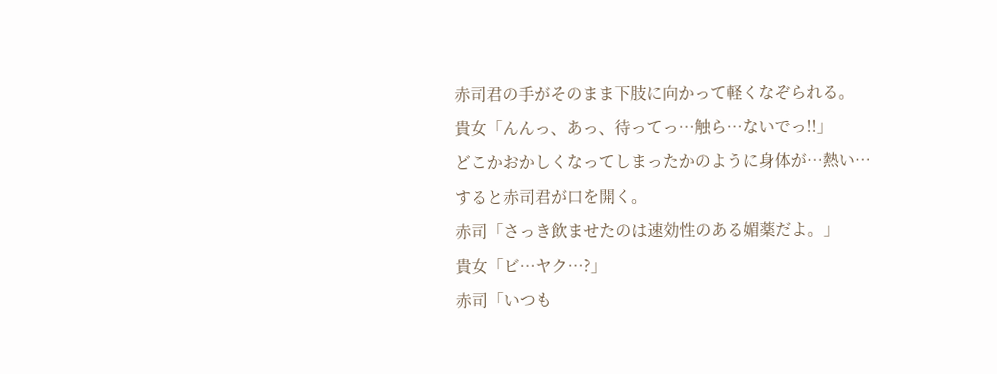赤司君の手がそのまま下肢に向かって軽くなぞられる。
貴女「んんっ、あっ、待ってっ…触ら…ないでっ!!」
どこかおかしくなってしまったかのように身体が…熱い…
すると赤司君が口を開く。
赤司「さっき飲ませたのは速効性のある媚薬だよ。」
貴女「ビ…ヤク…?」
赤司「いつも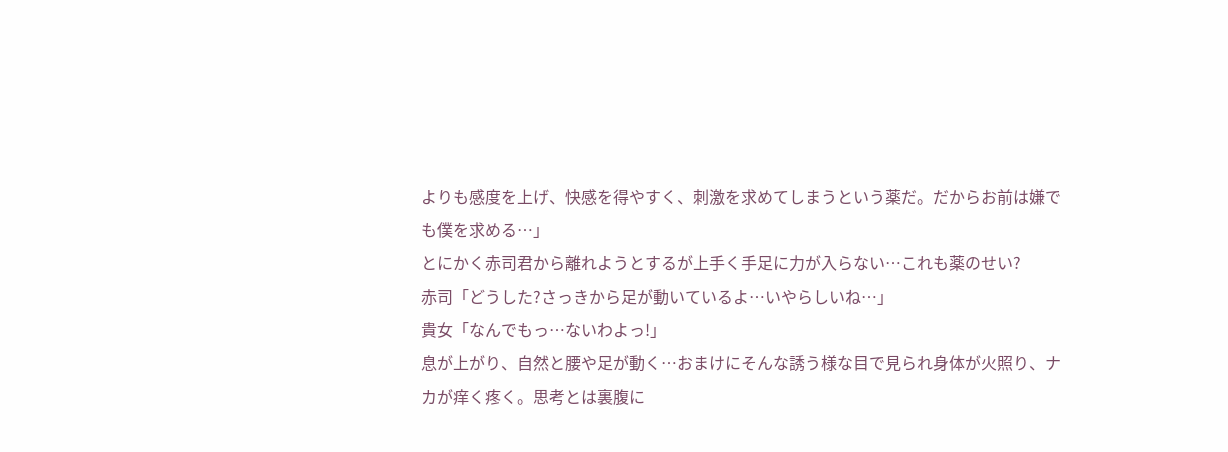よりも感度を上げ、快感を得やすく、刺激を求めてしまうという薬だ。だからお前は嫌でも僕を求める…」
とにかく赤司君から離れようとするが上手く手足に力が入らない…これも薬のせい?
赤司「どうした?さっきから足が動いているよ…いやらしいね…」
貴女「なんでもっ…ないわよっ!」
息が上がり、自然と腰や足が動く…おまけにそんな誘う様な目で見られ身体が火照り、ナカが痒く疼く。思考とは裏腹に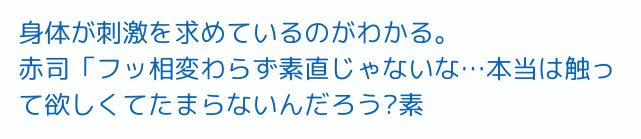身体が刺激を求めているのがわかる。
赤司「フッ相変わらず素直じゃないな…本当は触って欲しくてたまらないんだろう?素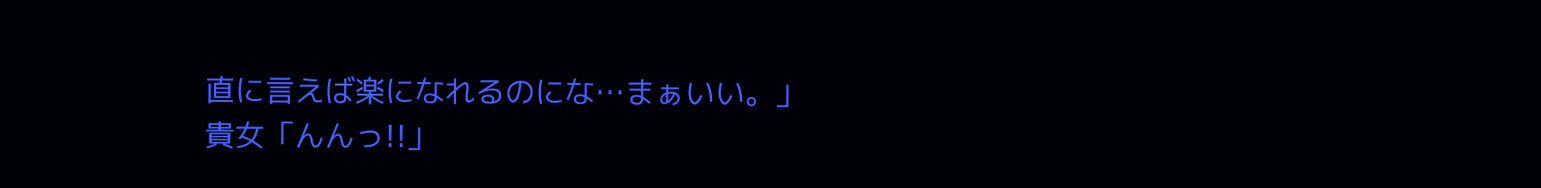直に言えば楽になれるのにな…まぁいい。」
貴女「んんっ!!」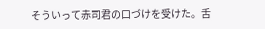そういって赤司君の口づけを受けた。舌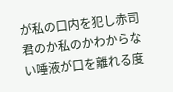が私の口内を犯し赤司君のか私のかわからない唾液が口を離れる度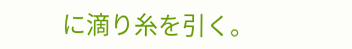に滴り糸を引く。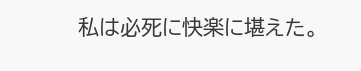私は必死に快楽に堪えた。